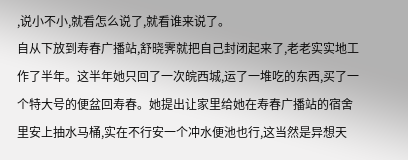,说小不小,就看怎么说了,就看谁来说了。
自从下放到寿春广播站,舒晓霁就把自己封闭起来了,老老实实地工作了半年。这半年她只回了一次皖西城,运了一堆吃的东西,买了一个特大号的便盆回寿春。她提出让家里给她在寿春广播站的宿舍里安上抽水马桶,实在不行安一个冲水便池也行,这当然是异想天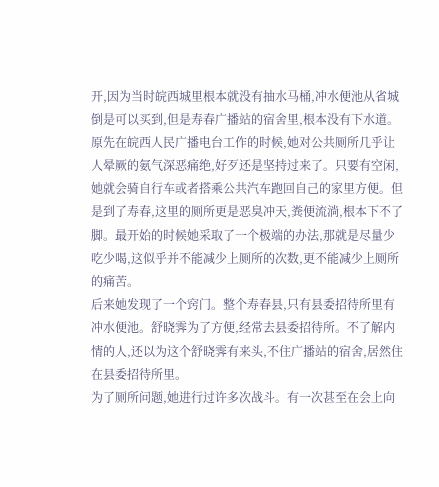开,因为当时皖西城里根本就没有抽水马桶,冲水便池从省城倒是可以买到,但是寿春广播站的宿舍里,根本没有下水道。
原先在皖西人民广播电台工作的时候,她对公共厕所几乎让人晕厥的氨气深恶痛绝,好歹还是坚持过来了。只要有空闲,她就会骑自行车或者搭乘公共汽车跑回自己的家里方便。但是到了寿春,这里的厕所更是恶臭冲天,粪便流淌,根本下不了脚。最开始的时候她采取了一个极端的办法,那就是尽量少吃少喝,这似乎并不能减少上厕所的次数,更不能减少上厕所的痛苦。
后来她发现了一个窍门。整个寿春县,只有县委招待所里有冲水便池。舒晓霁为了方便,经常去县委招待所。不了解内情的人,还以为这个舒晓霁有来头,不住广播站的宿舍,居然住在县委招待所里。
为了厕所问题,她进行过许多次战斗。有一次甚至在会上向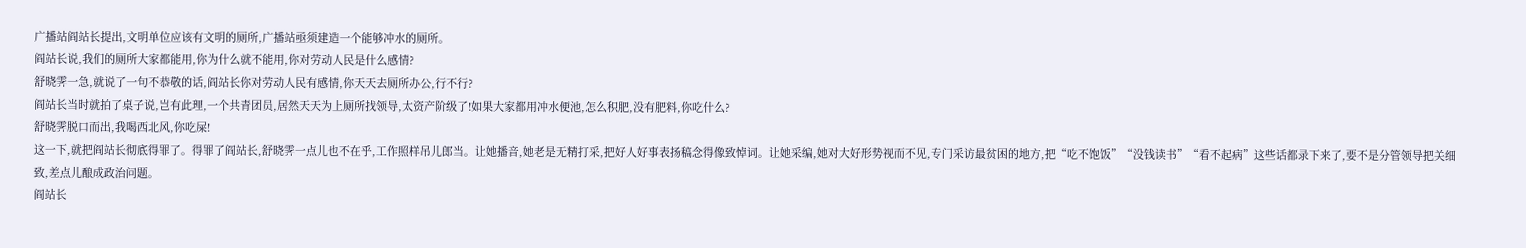广播站阎站长提出,文明单位应该有文明的厕所,广播站亟须建造一个能够冲水的厕所。
阎站长说,我们的厕所大家都能用,你为什么就不能用,你对劳动人民是什么感情?
舒晓霁一急,就说了一句不恭敬的话,阎站长你对劳动人民有感情,你天天去厕所办公,行不行?
阎站长当时就拍了桌子说,岂有此理,一个共青团员,居然天天为上厕所找领导,太资产阶级了!如果大家都用冲水便池,怎么积肥,没有肥料,你吃什么?
舒晓霁脱口而出,我喝西北风,你吃屎!
这一下,就把阎站长彻底得罪了。得罪了阎站长,舒晓霁一点儿也不在乎,工作照样吊儿郎当。让她播音,她老是无精打采,把好人好事表扬稿念得像致悼词。让她采编,她对大好形势视而不见,专门采访最贫困的地方,把“吃不饱饭”“没钱读书”“看不起病”这些话都录下来了,要不是分管领导把关细致,差点儿酿成政治问题。
阎站长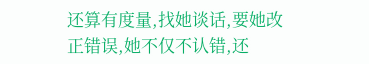还算有度量,找她谈话,要她改正错误,她不仅不认错,还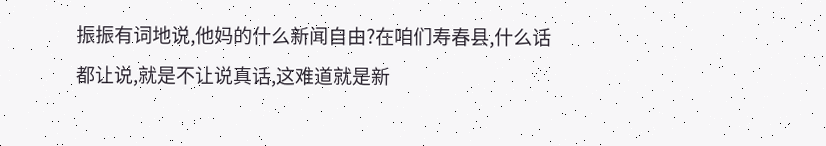振振有词地说,他妈的什么新闻自由?在咱们寿春县,什么话都让说,就是不让说真话,这难道就是新